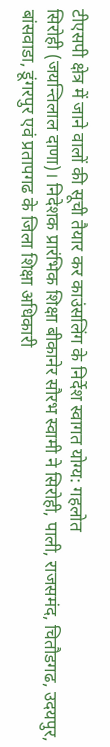टीएसपी क्षेत्र में जाने वालों की सूची तैयार कर काउंसलिंग के निर्देश स्वागत योग्य: गहलोत
सिरोही (जयन्तिलाल दाणा)। निदेशक प्रारंभिक शिक्षा बीकानेर सौरभ स्वामी ने सिरोही, पाली, राजसमंद, चितौडगढ, उदयपुर, बांसवाडा, डूंगरपुर एवं प्रतापगढ के जिला शिक्षा अधिकारी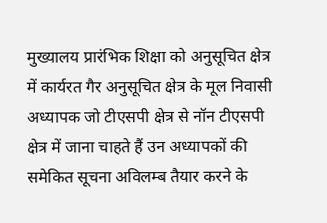मुख्यालय प्रारंभिक शिक्षा को अनुसूचित क्षेत्र में कार्यरत गैर अनुसूचित क्षेत्र के मूल निवासी अध्यापक जो टीएसपी क्षेत्र से नॉन टीएसपी क्षेत्र में जाना चाहते हैं उन अध्यापकों की समेकित सूचना अविलम्ब तैयार करने के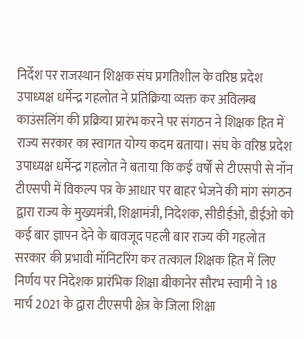निर्देश पर राजस्थान शिक्षक संघ प्रगतिशील के वरिष्ठ प्रदेश उपाध्यक्ष धर्मेन्द्र गहलोत ने प्रतिक्रिया व्यक्त कर अविलम्ब काउंसलिंग की प्रक्रिया प्रारंभ करने पर संगठन ने शिक्षक हित में राज्य सरकार का स्वागत योग्य कदम बताया। संघ के वरिष्ठ प्रदेश उपाध्यक्ष धर्मेन्द्र गहलोत ने बताया कि कई वर्षों से टीएसपी से नॉन टीएसपी में विकल्प पत्र के आधार पर बाहर भेजने की मांग संगठन द्वारा राज्य के मुख्यमंत्री, शिक्षामंत्री, निदेशक, सीडीईओ, डीईओ को कई बार ज्ञापन देने के बावजूद पहली बार राज्य की गहलोत सरकार की प्रभावी मॉनिटरिंग कर तत्काल शिक्षक हित में लिए निर्णय पर निदेशक प्रारंभिक शिक्षा बीकानेर सौरभ स्वामी ने 18 मार्च 2021 के द्वारा टीएसपी क्षेत्र के जिला शिक्षा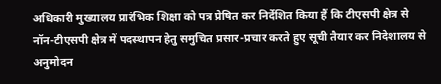अधिकारी मुख्यालय प्रारंभिक शिक्षा को पत्र प्रेषित कर निर्देशित किया हैं कि टीएसपी क्षेत्र से नॉन-टीएसपी क्षेत्र में पदस्थापन हेतु समुचित प्रसार-प्रचार करते हुए सूची तैयार कर निदेशालय से अनुमोदन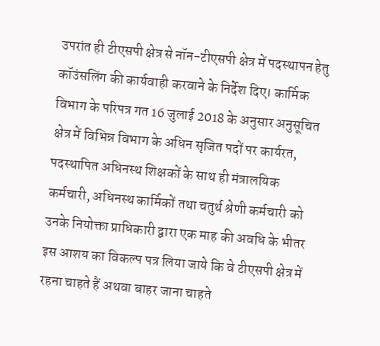उपरांत ही टीएसपी क्षेत्र से नॉन-टीएसपी क्षेत्र में पदस्थापन हेतु कॉउंसलिंग की कार्यवाही करवाने के निर्देश दिए। कार्मिक विभाग के परिपत्र गत 16 जुलाई 2018 के अनुसार अनुसूचित क्षेत्र में विभिन्न विभाग के अधिन सृजित पदों पर कार्यरत, पदस्थापित अधिनस्थ शिक्षकों के साथ ही मंत्रालयिक कर्मचारी, अधिनस्थ कार्मिकों तथा चतुर्थ श्रेणी कर्मचारी को उनके नियोक्ता प्राधिकारी द्वारा एक माह की अवधि के भीतर इस आशय का विकल्प पत्र लिया जाये कि वे टीएसपी क्षेत्र में रहना चाहते हैं अथवा बाहर जाना चाहते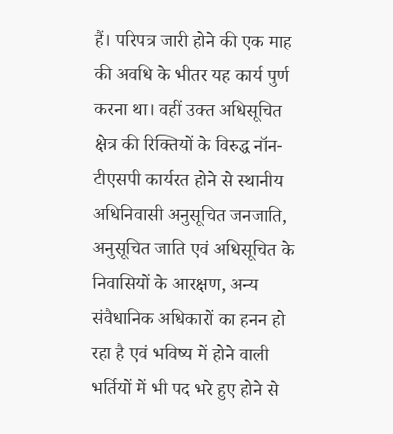हैं। परिपत्र जारी होने की एक माह की अवधि के भीतर यह कार्य पुर्ण करना था। वहीं उक्त अधिसूचित क्षेत्र की रिक्तियों के विरुद्ध नॉन-टीएसपी कार्यरत होने से स्थानीय अधिनिवासी अनुसूचित जनजाति, अनुसूचित जाति एवं अधिसूचित के निवासियों के आरक्षण, अन्य संवैधानिक अधिकारों का हनन हो रहा है एवं भविष्य में होने वाली भर्तियों में भी पद भरे हुए होने से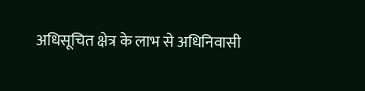अधिसूचित क्षेत्र के लाभ से अधिनिवासी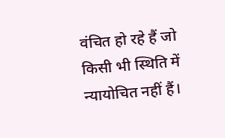वंचित हो रहे हैं जो किसी भी स्थिति में न्यायोचित नहीं हैं।